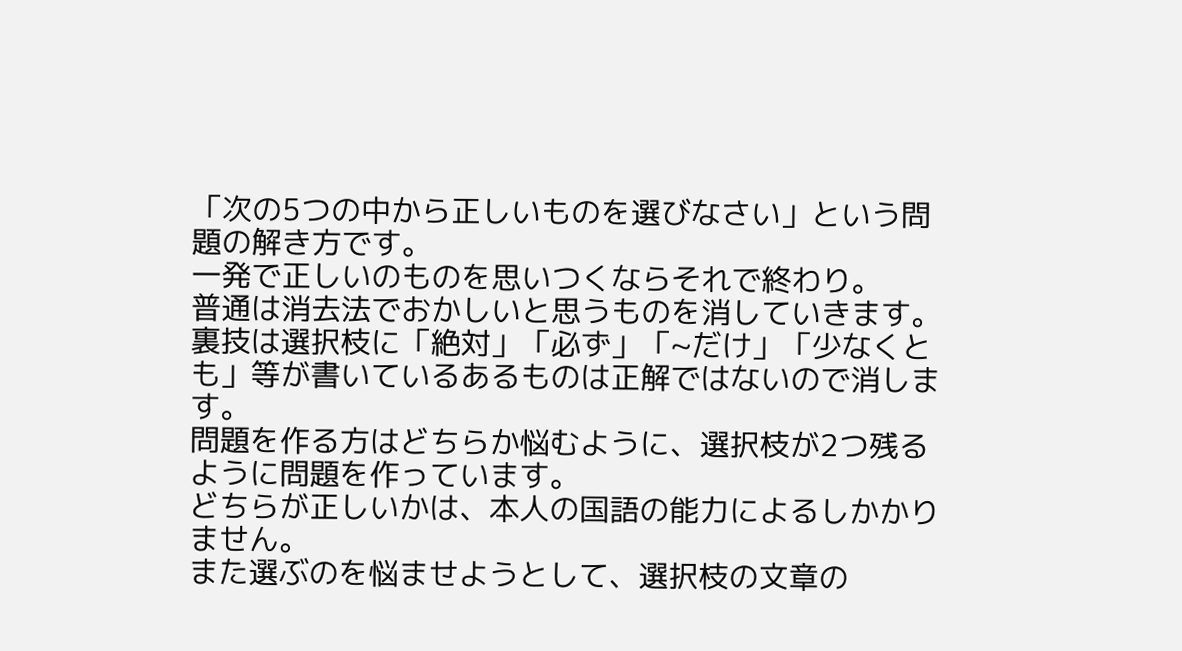「次の5つの中から正しいものを選びなさい」という問題の解き方です。
一発で正しいのものを思いつくならそれで終わり。
普通は消去法でおかしいと思うものを消していきます。
裏技は選択枝に「絶対」「必ず」「~だけ」「少なくとも」等が書いているあるものは正解ではないので消します。
問題を作る方はどちらか悩むように、選択枝が2つ残るように問題を作っています。
どちらが正しいかは、本人の国語の能力によるしかかりません。
また選ぶのを悩ませようとして、選択枝の文章の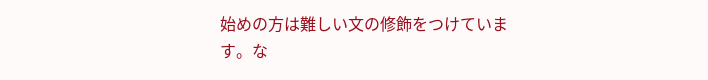始めの方は難しい文の修飾をつけています。な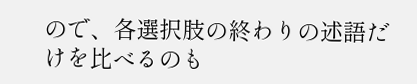ので、各選択肢の終わりの述語だけを比べるのも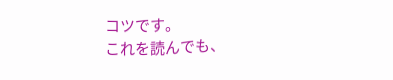コツです。
これを読んでも、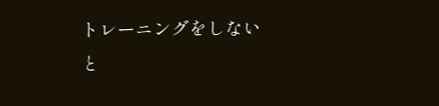トレーニングをしないと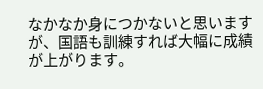なかなか身につかないと思いますが、国語も訓練すれば大幅に成績が上がります。